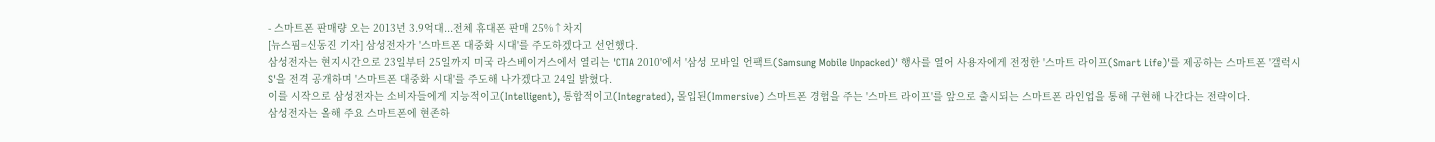- 스마트폰 판매량 오는 2013년 3.9억대...전체 휴대폰 판매 25%↑차지
[뉴스핌=신동진 기자] 삼성전자가 '스마트폰 대중화 시대'를 주도하겠다고 선언했다.
삼성전자는 현지시간으로 23일부터 25일까지 미국 라스베이거스에서 열리는 'CTIA 2010'에서 '삼성 모바일 언팩트(Samsung Mobile Unpacked)' 행사를 열어 사용자에게 전정한 '스마트 라이프(Smart Life)'를 제공하는 스마트폰 '갤럭시 S'을 전격 공개하며 '스마트폰 대중화 시대'를 주도해 나가겠다고 24일 밝혔다.
이를 시작으로 삼성전자는 소비자들에게 지능적이고(Intelligent), 통합적이고(Integrated), 몰입된(Immersive) 스마트폰 경험을 주는 '스마트 라이프'를 앞으로 출시되는 스마트폰 라인업을 통해 구현해 나간다는 전략이다.
삼성전자는 올해 주요 스마트폰에 현존하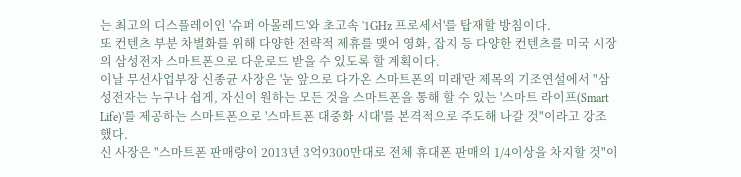는 최고의 디스플레이인 '슈퍼 아몰레드'와 초고속 '1GHz 프로세서'를 탑재할 방침이다.
또 컨텐츠 부분 차별화를 위해 다양한 전략적 제휴를 맺어 영화, 잡지 등 다양한 컨텐츠를 미국 시장의 삼성전자 스마트폰으로 다운로드 받을 수 있도록 할 계획이다.
이날 무선사업부장 신종균 사장은 '눈 앞으로 다가온 스마트폰의 미래'란 제목의 기조연설에서 "삼성전자는 누구나 쉽게, 자신이 원하는 모든 것을 스마트폰을 통해 할 수 있는 '스마트 라이프(Smart Life)'를 제공하는 스마트폰으로 '스마트폰 대중화 시대'를 본격적으로 주도해 나갈 것"이라고 강조했다.
신 사장은 "스마트폰 판매량이 2013년 3억9300만대로 전체 휴대폰 판매의 1/4이상을 차지할 것"이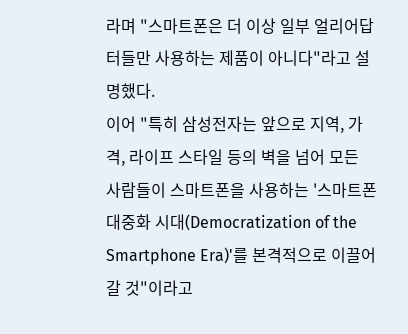라며 "스마트폰은 더 이상 일부 얼리어답터들만 사용하는 제품이 아니다"라고 설명했다.
이어 "특히 삼성전자는 앞으로 지역, 가격, 라이프 스타일 등의 벽을 넘어 모든 사람들이 스마트폰을 사용하는 '스마트폰 대중화 시대(Democratization of the Smartphone Era)'를 본격적으로 이끌어 갈 것"이라고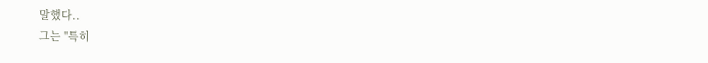말했다..
그는 "특히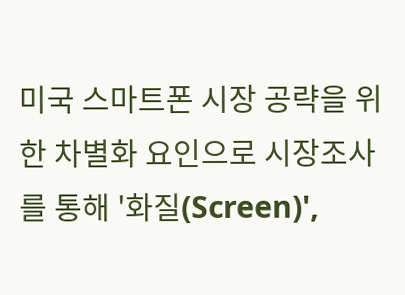미국 스마트폰 시장 공략을 위한 차별화 요인으로 시장조사를 통해 '화질(Screen)',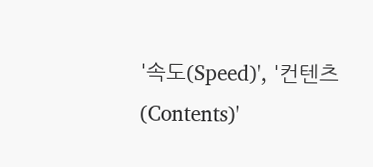'속도(Speed)', '컨텐츠(Contents)'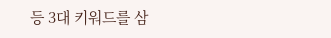등 3대 키워드를 삼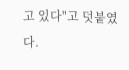고 있다"고 덧붙였다.